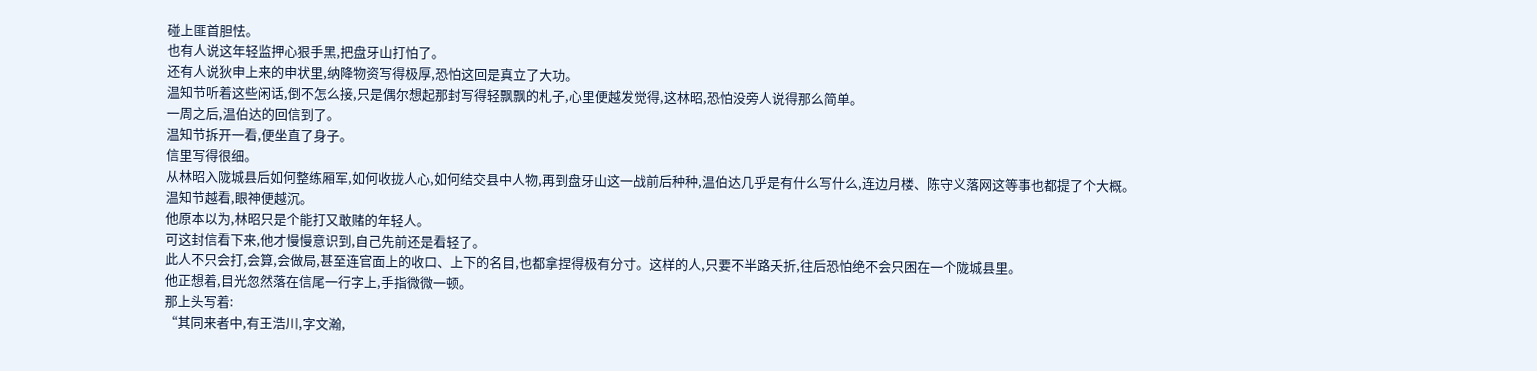碰上匪首胆怯。
也有人说这年轻监押心狠手黑,把盘牙山打怕了。
还有人说狄申上来的申状里,纳降物资写得极厚,恐怕这回是真立了大功。
温知节听着这些闲话,倒不怎么接,只是偶尔想起那封写得轻飘飘的札子,心里便越发觉得,这林昭,恐怕没旁人说得那么简单。
一周之后,温伯达的回信到了。
温知节拆开一看,便坐直了身子。
信里写得很细。
从林昭入陇城县后如何整练厢军,如何收拢人心,如何结交县中人物,再到盘牙山这一战前后种种,温伯达几乎是有什么写什么,连边月楼、陈守义落网这等事也都提了个大概。
温知节越看,眼神便越沉。
他原本以为,林昭只是个能打又敢赌的年轻人。
可这封信看下来,他才慢慢意识到,自己先前还是看轻了。
此人不只会打,会算,会做局,甚至连官面上的收口、上下的名目,也都拿捏得极有分寸。这样的人,只要不半路夭折,往后恐怕绝不会只困在一个陇城县里。
他正想着,目光忽然落在信尾一行字上,手指微微一顿。
那上头写着:
“其同来者中,有王浩川,字文瀚,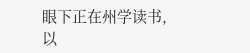眼下正在州学读书,以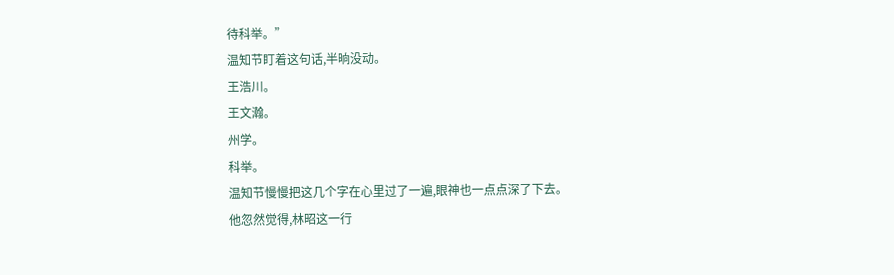待科举。”
温知节盯着这句话,半晌没动。
王浩川。
王文瀚。
州学。
科举。
温知节慢慢把这几个字在心里过了一遍,眼神也一点点深了下去。
他忽然觉得,林昭这一行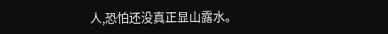人,恐怕还没真正显山露水。